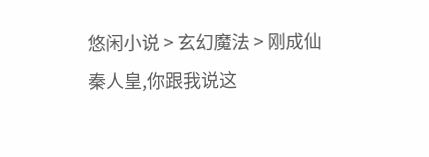悠闲小说 > 玄幻魔法 > 刚成仙秦人皇,你跟我说这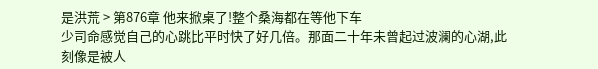是洪荒 > 第876章 他来掀桌了!整个桑海都在等他下车
少司命感觉自己的心跳比平时快了好几倍。那面二十年未曾起过波澜的心湖,此刻像是被人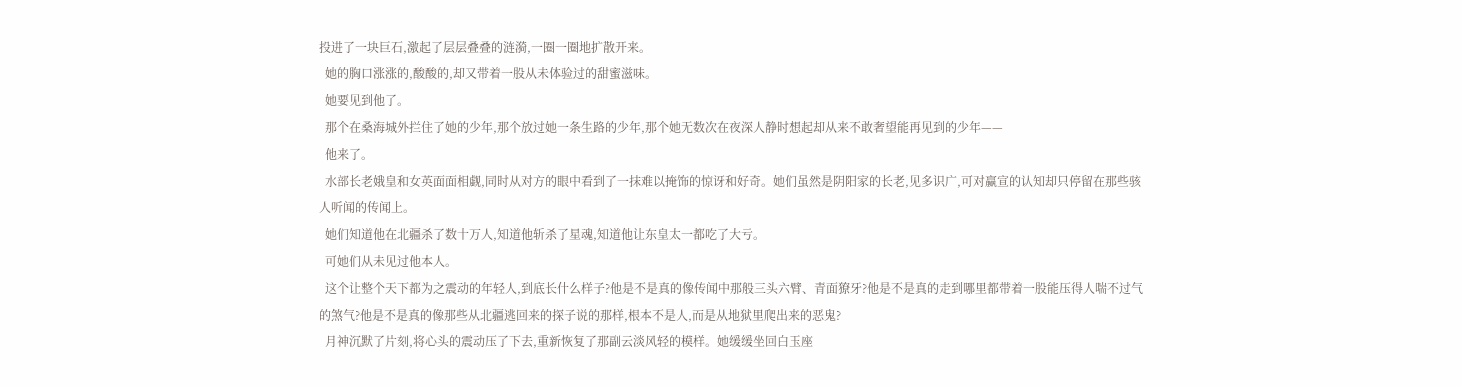投进了一块巨石,激起了层层叠叠的涟漪,一圈一圈地扩散开来。
  她的胸口涨涨的,酸酸的,却又带着一股从未体验过的甜蜜滋味。
  她要见到他了。
  那个在桑海城外拦住了她的少年,那个放过她一条生路的少年,那个她无数次在夜深人静时想起却从来不敢奢望能再见到的少年——
  他来了。
  水部长老娥皇和女英面面相觑,同时从对方的眼中看到了一抹难以掩饰的惊讶和好奇。她们虽然是阴阳家的长老,见多识广,可对赢宣的认知却只停留在那些骇人听闻的传闻上。
  她们知道他在北疆杀了数十万人,知道他斩杀了星魂,知道他让东皇太一都吃了大亏。
  可她们从未见过他本人。
  这个让整个天下都为之震动的年轻人,到底长什么样子?他是不是真的像传闻中那般三头六臂、青面獠牙?他是不是真的走到哪里都带着一股能压得人喘不过气的煞气?他是不是真的像那些从北疆逃回来的探子说的那样,根本不是人,而是从地狱里爬出来的恶鬼?
  月神沉默了片刻,将心头的震动压了下去,重新恢复了那副云淡风轻的模样。她缓缓坐回白玉座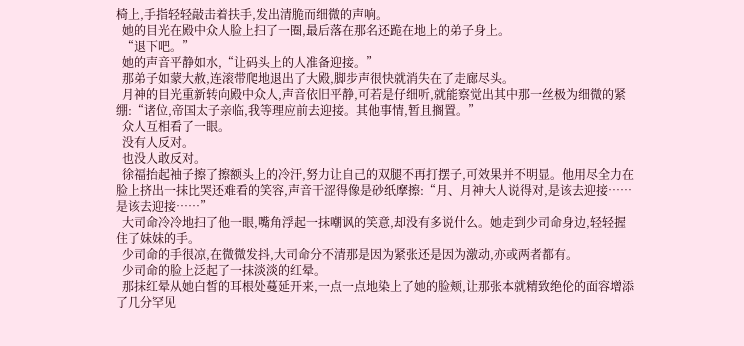椅上,手指轻轻敲击着扶手,发出清脆而细微的声响。
  她的目光在殿中众人脸上扫了一圈,最后落在那名还跪在地上的弟子身上。
  “退下吧。”
  她的声音平静如水,“让码头上的人准备迎接。”
  那弟子如蒙大赦,连滚带爬地退出了大殿,脚步声很快就消失在了走廊尽头。
  月神的目光重新转向殿中众人,声音依旧平静,可若是仔细听,就能察觉出其中那一丝极为细微的紧绷:“诸位,帝国太子亲临,我等理应前去迎接。其他事情,暂且搁置。”
  众人互相看了一眼。
  没有人反对。
  也没人敢反对。
  徐福抬起袖子擦了擦额头上的冷汗,努力让自己的双腿不再打摆子,可效果并不明显。他用尽全力在脸上挤出一抹比哭还难看的笑容,声音干涩得像是砂纸摩擦:“月、月神大人说得对,是该去迎接……是该去迎接……”
  大司命冷冷地扫了他一眼,嘴角浮起一抹嘲讽的笑意,却没有多说什么。她走到少司命身边,轻轻握住了妹妹的手。
  少司命的手很凉,在微微发抖,大司命分不清那是因为紧张还是因为激动,亦或两者都有。
  少司命的脸上泛起了一抹淡淡的红晕。
  那抹红晕从她白皙的耳根处蔓延开来,一点一点地染上了她的脸颊,让那张本就精致绝伦的面容增添了几分罕见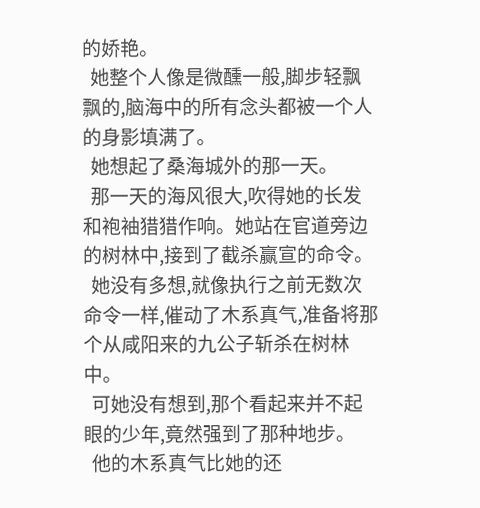的娇艳。
  她整个人像是微醺一般,脚步轻飘飘的,脑海中的所有念头都被一个人的身影填满了。
  她想起了桑海城外的那一天。
  那一天的海风很大,吹得她的长发和袍袖猎猎作响。她站在官道旁边的树林中,接到了截杀赢宣的命令。
  她没有多想,就像执行之前无数次命令一样,催动了木系真气,准备将那个从咸阳来的九公子斩杀在树林中。
  可她没有想到,那个看起来并不起眼的少年,竟然强到了那种地步。
  他的木系真气比她的还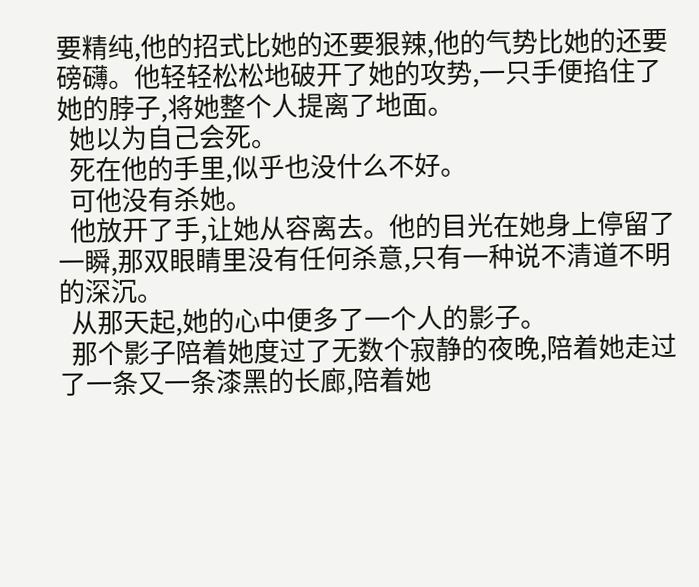要精纯,他的招式比她的还要狠辣,他的气势比她的还要磅礴。他轻轻松松地破开了她的攻势,一只手便掐住了她的脖子,将她整个人提离了地面。
  她以为自己会死。
  死在他的手里,似乎也没什么不好。
  可他没有杀她。
  他放开了手,让她从容离去。他的目光在她身上停留了一瞬,那双眼睛里没有任何杀意,只有一种说不清道不明的深沉。
  从那天起,她的心中便多了一个人的影子。
  那个影子陪着她度过了无数个寂静的夜晚,陪着她走过了一条又一条漆黑的长廊,陪着她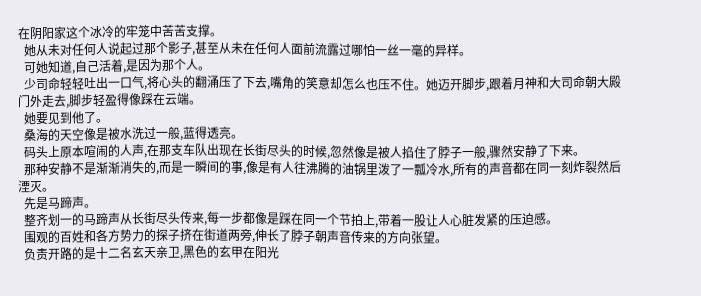在阴阳家这个冰冷的牢笼中苦苦支撑。
  她从未对任何人说起过那个影子,甚至从未在任何人面前流露过哪怕一丝一毫的异样。
  可她知道,自己活着,是因为那个人。
  少司命轻轻吐出一口气,将心头的翻涌压了下去,嘴角的笑意却怎么也压不住。她迈开脚步,跟着月神和大司命朝大殿门外走去,脚步轻盈得像踩在云端。
  她要见到他了。
  桑海的天空像是被水洗过一般,蓝得透亮。
  码头上原本喧闹的人声,在那支车队出现在长街尽头的时候,忽然像是被人掐住了脖子一般,骤然安静了下来。
  那种安静不是渐渐消失的,而是一瞬间的事,像是有人往沸腾的油锅里泼了一瓢冷水,所有的声音都在同一刻炸裂然后湮灭。
  先是马蹄声。
  整齐划一的马蹄声从长街尽头传来,每一步都像是踩在同一个节拍上,带着一股让人心脏发紧的压迫感。
  围观的百姓和各方势力的探子挤在街道两旁,伸长了脖子朝声音传来的方向张望。
  负责开路的是十二名玄天亲卫,黑色的玄甲在阳光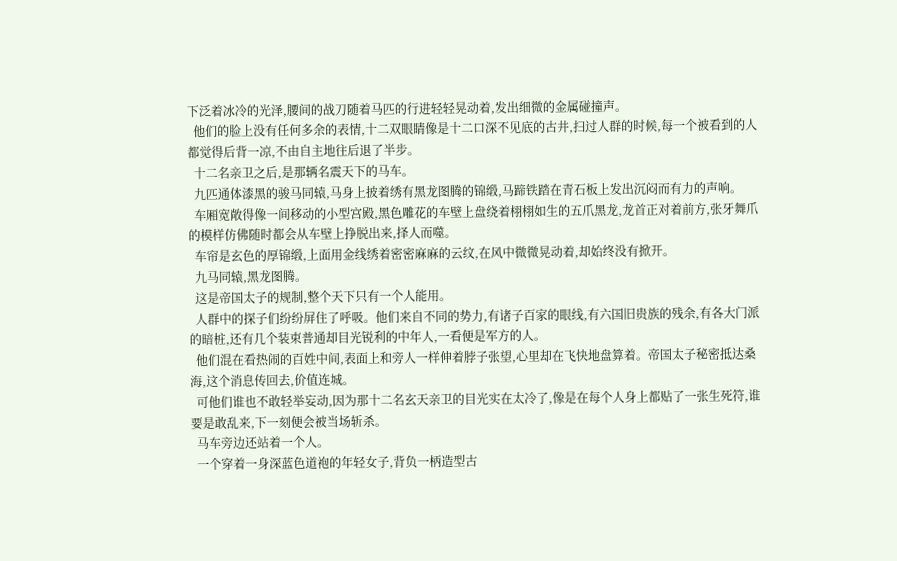下泛着冰冷的光泽,腰间的战刀随着马匹的行进轻轻晃动着,发出细微的金属碰撞声。
  他们的脸上没有任何多余的表情,十二双眼睛像是十二口深不见底的古井,扫过人群的时候,每一个被看到的人都觉得后背一凉,不由自主地往后退了半步。
  十二名亲卫之后,是那辆名震天下的马车。
  九匹通体漆黑的骏马同辕,马身上披着绣有黑龙图腾的锦缎,马蹄铁踏在青石板上发出沉闷而有力的声响。
  车厢宽敞得像一间移动的小型宫殿,黑色雕花的车壁上盘绕着栩栩如生的五爪黑龙,龙首正对着前方,张牙舞爪的模样仿佛随时都会从车壁上挣脱出来,择人而噬。
  车帘是玄色的厚锦缎,上面用金线绣着密密麻麻的云纹,在风中微微晃动着,却始终没有掀开。
  九马同辕,黑龙图腾。
  这是帝国太子的规制,整个天下只有一个人能用。
  人群中的探子们纷纷屏住了呼吸。他们来自不同的势力,有诸子百家的眼线,有六国旧贵族的残余,有各大门派的暗桩,还有几个装束普通却目光锐利的中年人,一看便是军方的人。
  他们混在看热闹的百姓中间,表面上和旁人一样伸着脖子张望,心里却在飞快地盘算着。帝国太子秘密抵达桑海,这个消息传回去,价值连城。
  可他们谁也不敢轻举妄动,因为那十二名玄天亲卫的目光实在太冷了,像是在每个人身上都贴了一张生死符,谁要是敢乱来,下一刻便会被当场斩杀。
  马车旁边还站着一个人。
  一个穿着一身深蓝色道袍的年轻女子,背负一柄造型古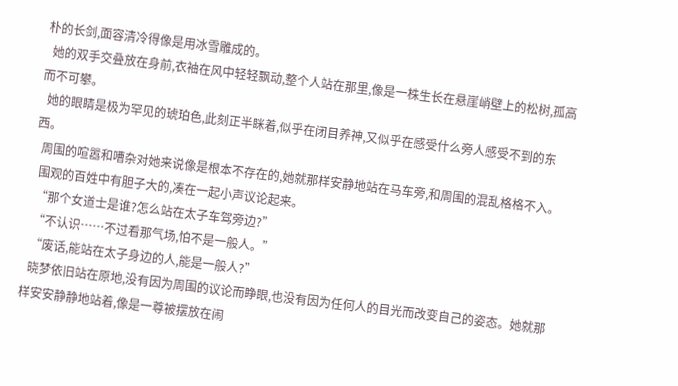朴的长剑,面容清冷得像是用冰雪雕成的。
  她的双手交叠放在身前,衣袖在风中轻轻飘动,整个人站在那里,像是一株生长在悬崖峭壁上的松树,孤高而不可攀。
  她的眼睛是极为罕见的琥珀色,此刻正半眯着,似乎在闭目养神,又似乎在感受什么旁人感受不到的东西。
  周围的喧嚣和嘈杂对她来说像是根本不存在的,她就那样安静地站在马车旁,和周围的混乱格格不入。
  围观的百姓中有胆子大的,凑在一起小声议论起来。
  “那个女道士是谁?怎么站在太子车驾旁边?”
  “不认识……不过看那气场,怕不是一般人。”
  “废话,能站在太子身边的人,能是一般人?”
  晓梦依旧站在原地,没有因为周围的议论而睁眼,也没有因为任何人的目光而改变自己的姿态。她就那样安安静静地站着,像是一尊被摆放在闹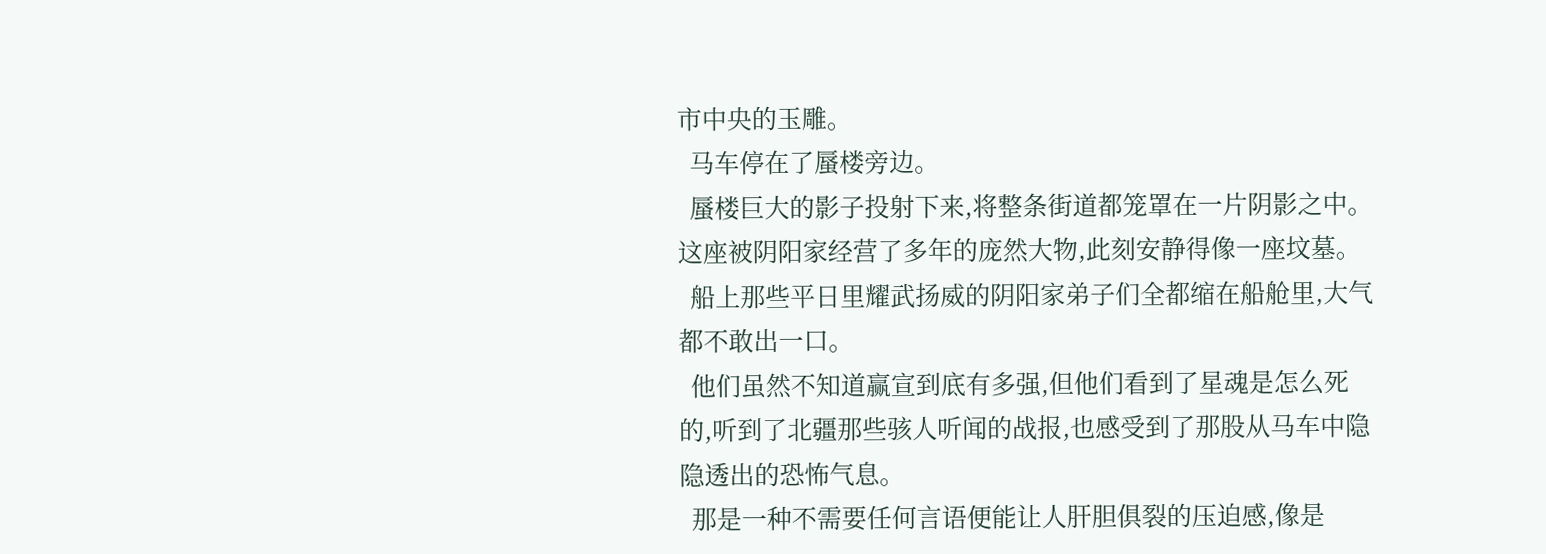市中央的玉雕。
  马车停在了蜃楼旁边。
  蜃楼巨大的影子投射下来,将整条街道都笼罩在一片阴影之中。这座被阴阳家经营了多年的庞然大物,此刻安静得像一座坟墓。
  船上那些平日里耀武扬威的阴阳家弟子们全都缩在船舱里,大气都不敢出一口。
  他们虽然不知道赢宣到底有多强,但他们看到了星魂是怎么死的,听到了北疆那些骇人听闻的战报,也感受到了那股从马车中隐隐透出的恐怖气息。
  那是一种不需要任何言语便能让人肝胆俱裂的压迫感,像是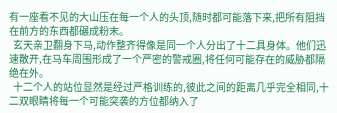有一座看不见的大山压在每一个人的头顶,随时都可能落下来,把所有阻挡在前方的东西都碾成粉末。
  玄天亲卫翻身下马,动作整齐得像是同一个人分出了十二具身体。他们迅速散开,在马车周围形成了一个严密的警戒圈,将任何可能存在的威胁都隔绝在外。
  十二个人的站位显然是经过严格训练的,彼此之间的距离几乎完全相同,十二双眼睛将每一个可能突袭的方位都纳入了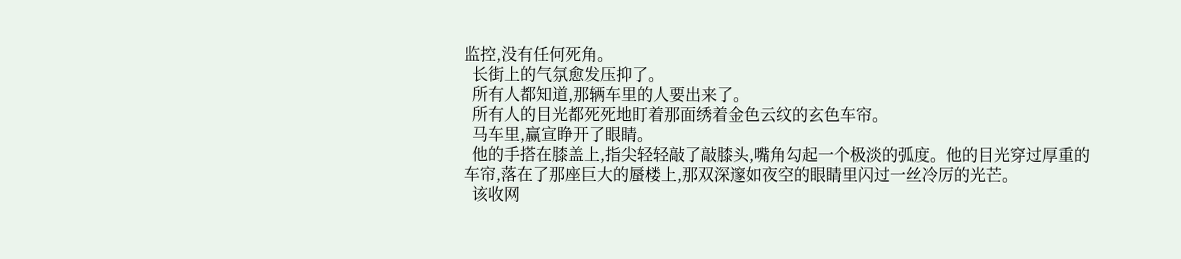监控,没有任何死角。
  长街上的气氛愈发压抑了。
  所有人都知道,那辆车里的人要出来了。
  所有人的目光都死死地盯着那面绣着金色云纹的玄色车帘。
  马车里,赢宣睁开了眼睛。
  他的手搭在膝盖上,指尖轻轻敲了敲膝头,嘴角勾起一个极淡的弧度。他的目光穿过厚重的车帘,落在了那座巨大的蜃楼上,那双深邃如夜空的眼睛里闪过一丝冷厉的光芒。
  该收网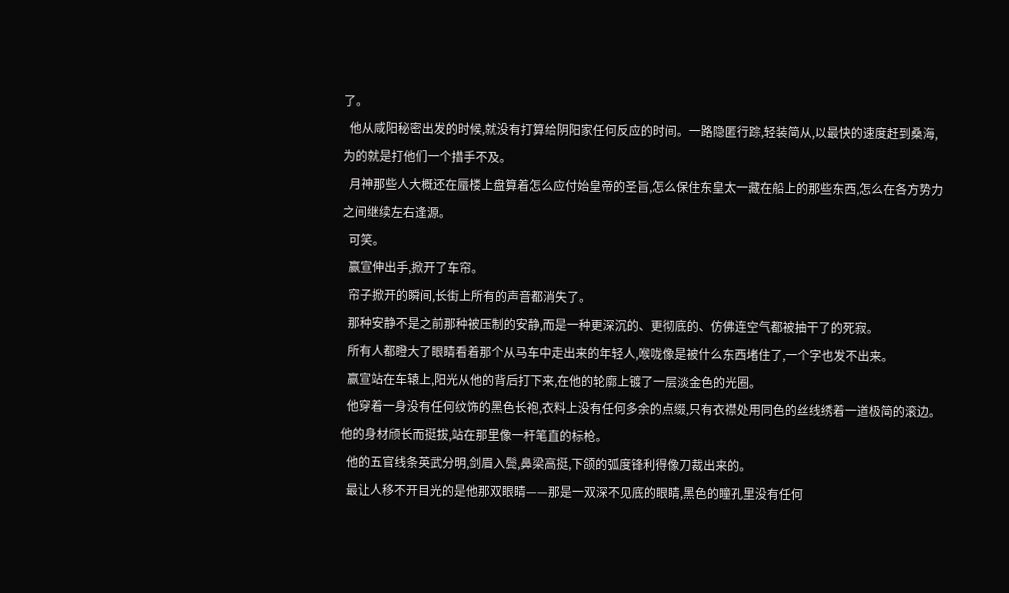了。
  他从咸阳秘密出发的时候,就没有打算给阴阳家任何反应的时间。一路隐匿行踪,轻装简从,以最快的速度赶到桑海,为的就是打他们一个措手不及。
  月神那些人大概还在蜃楼上盘算着怎么应付始皇帝的圣旨,怎么保住东皇太一藏在船上的那些东西,怎么在各方势力之间继续左右逢源。
  可笑。
  赢宣伸出手,掀开了车帘。
  帘子掀开的瞬间,长街上所有的声音都消失了。
  那种安静不是之前那种被压制的安静,而是一种更深沉的、更彻底的、仿佛连空气都被抽干了的死寂。
  所有人都瞪大了眼睛看着那个从马车中走出来的年轻人,喉咙像是被什么东西堵住了,一个字也发不出来。
  赢宣站在车辕上,阳光从他的背后打下来,在他的轮廓上镀了一层淡金色的光圈。
  他穿着一身没有任何纹饰的黑色长袍,衣料上没有任何多余的点缀,只有衣襟处用同色的丝线绣着一道极简的滚边。他的身材颀长而挺拔,站在那里像一杆笔直的标枪。
  他的五官线条英武分明,剑眉入鬓,鼻梁高挺,下颌的弧度锋利得像刀裁出来的。
  最让人移不开目光的是他那双眼睛——那是一双深不见底的眼睛,黑色的瞳孔里没有任何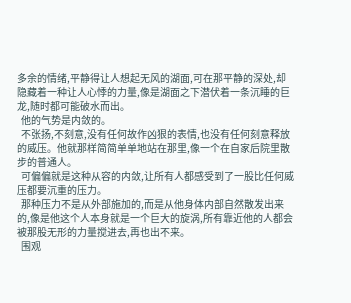多余的情绪,平静得让人想起无风的湖面,可在那平静的深处,却隐藏着一种让人心悸的力量,像是湖面之下潜伏着一条沉睡的巨龙,随时都可能破水而出。
  他的气势是内敛的。
  不张扬,不刻意,没有任何故作凶狠的表情,也没有任何刻意释放的威压。他就那样简简单单地站在那里,像一个在自家后院里散步的普通人。
  可偏偏就是这种从容的内敛,让所有人都感受到了一股比任何威压都要沉重的压力。
  那种压力不是从外部施加的,而是从他身体内部自然散发出来的,像是他这个人本身就是一个巨大的旋涡,所有靠近他的人都会被那股无形的力量搅进去,再也出不来。
  围观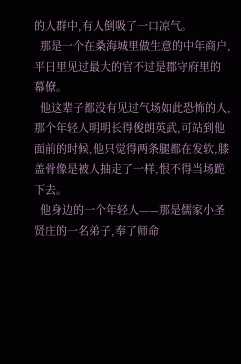的人群中,有人倒吸了一口凉气。
  那是一个在桑海城里做生意的中年商户,平日里见过最大的官不过是郡守府里的幕僚。
  他这辈子都没有见过气场如此恐怖的人,那个年轻人明明长得俊朗英武,可站到他面前的时候,他只觉得两条腿都在发软,膝盖骨像是被人抽走了一样,恨不得当场跪下去。
  他身边的一个年轻人——那是儒家小圣贤庄的一名弟子,奉了师命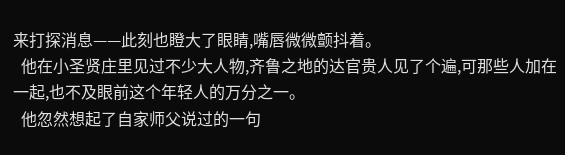来打探消息——此刻也瞪大了眼睛,嘴唇微微颤抖着。
  他在小圣贤庄里见过不少大人物,齐鲁之地的达官贵人见了个遍,可那些人加在一起,也不及眼前这个年轻人的万分之一。
  他忽然想起了自家师父说过的一句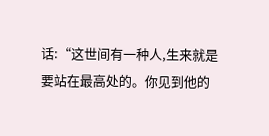话:“这世间有一种人,生来就是要站在最高处的。你见到他的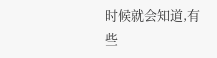时候就会知道,有些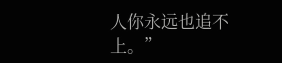人你永远也追不上。”